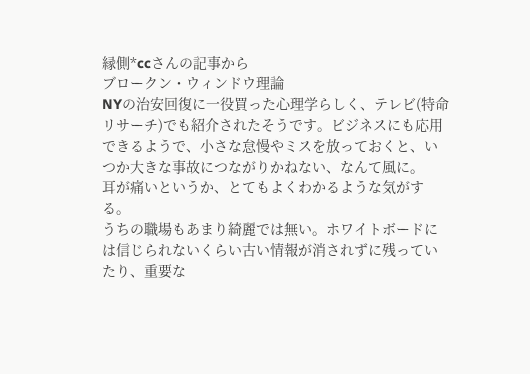縁側*ccさんの記事から
ブロークン・ウィンドウ理論
NYの治安回復に一役買った心理学らしく、テレビ(特命リサーチ)でも紹介されたそうです。ビジネスにも応用できるようで、小さな怠慢やミスを放っておくと、いつか大きな事故につながりかねない、なんて風に。
耳が痛いというか、とてもよくわかるような気がする。
うちの職場もあまり綺麗では無い。ホワイトボードには信じられないくらい古い情報が消されずに残っていたり、重要な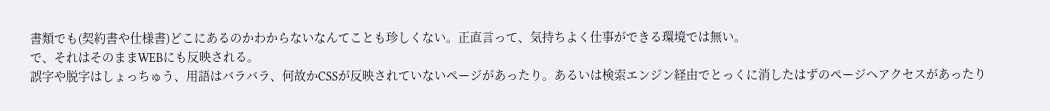書類でも(契約書や仕様書)どこにあるのかわからないなんてことも珍しくない。正直言って、気持ちよく仕事ができる環境では無い。
で、それはそのままWEBにも反映される。
誤字や脱字はしょっちゅう、用語はバラバラ、何故かCSSが反映されていないページがあったり。あるいは検索エンジン経由でとっくに消したはずのページへアクセスがあったり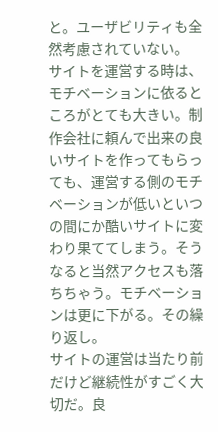と。ユーザビリティも全然考慮されていない。
サイトを運営する時は、モチベーションに依るところがとても大きい。制作会社に頼んで出来の良いサイトを作ってもらっても、運営する側のモチベーションが低いといつの間にか酷いサイトに変わり果ててしまう。そうなると当然アクセスも落ちちゃう。モチベーションは更に下がる。その繰り返し。
サイトの運営は当たり前だけど継続性がすごく大切だ。良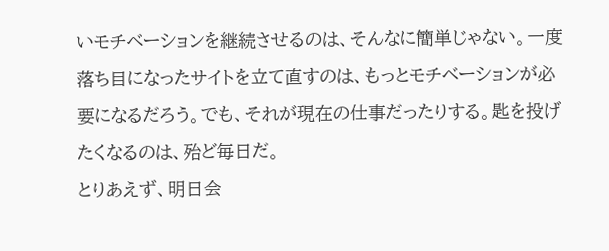いモチベーションを継続させるのは、そんなに簡単じゃない。一度落ち目になったサイトを立て直すのは、もっとモチベーションが必要になるだろう。でも、それが現在の仕事だったりする。匙を投げたくなるのは、殆ど毎日だ。
とりあえず、明日会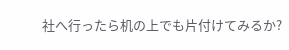社へ行ったら机の上でも片付けてみるか?